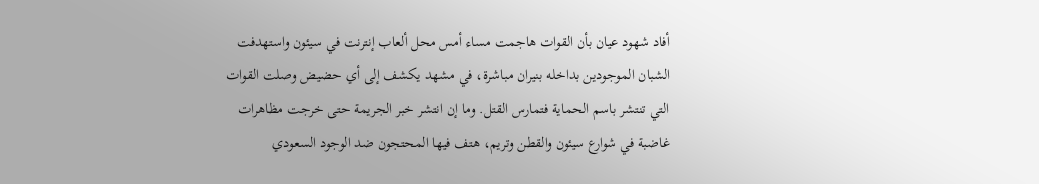أفاد شهود عيان بأن القوات هاجمت مساء أمس محل ألعاب إنترنت في سيئون واستهدفت الشبان الموجودين بداخله بنيران مباشرة، في مشهد يكشف إلى أي حضيض وصلت القوات التي تنتشر باسم الحماية فتمارس القتل. وما إن انتشر خبر الجريمة حتى خرجت مظاهرات غاضبة في شوارع سيئون والقطن وتريم، هتف فيها المحتجون ضد الوجود السعودي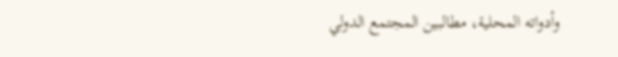وأدواته المحلية، مطالبين المجتمع الدولي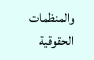والمنظمات الحقوقية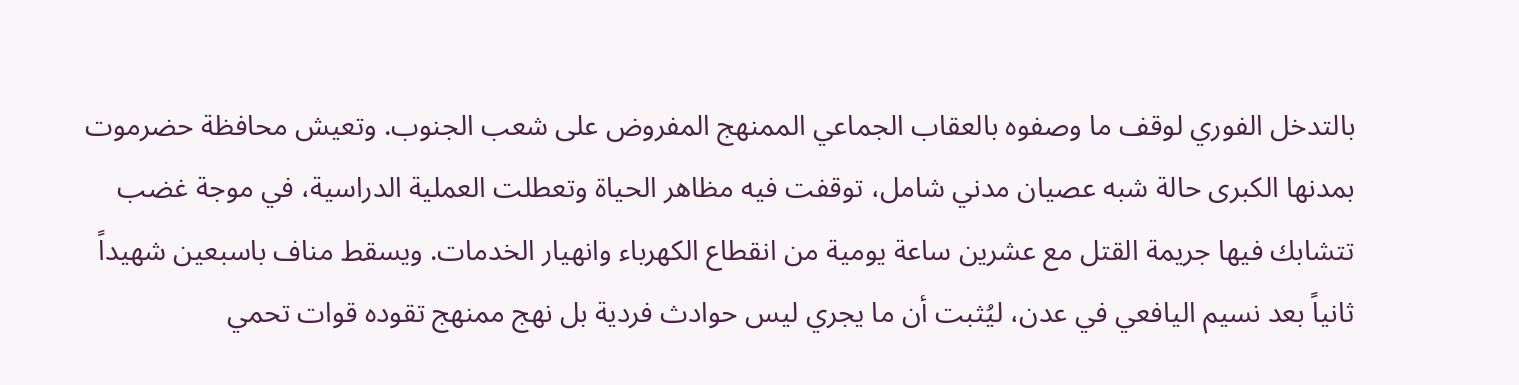بالتدخل الفوري لوقف ما وصفوه بالعقاب الجماعي الممنهج المفروض على شعب الجنوب. وتعيش محافظة حضرموت بمدنها الكبرى حالة شبه عصيان مدني شامل، توقفت فيه مظاهر الحياة وتعطلت العملية الدراسية، في موجة غضب تتشابك فيها جريمة القتل مع عشرين ساعة يومية من انقطاع الكهرباء وانهيار الخدمات. ويسقط مناف باسبعين شهيداً ثانياً بعد نسيم اليافعي في عدن، ليُثبت أن ما يجري ليس حوادث فردية بل نهج ممنهج تقوده قوات تحمي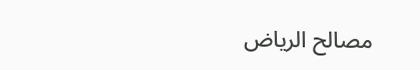مصالح الرياض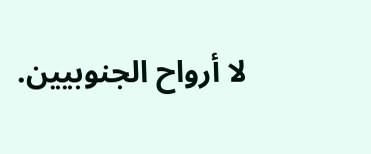لا أرواح الجنوبيين.